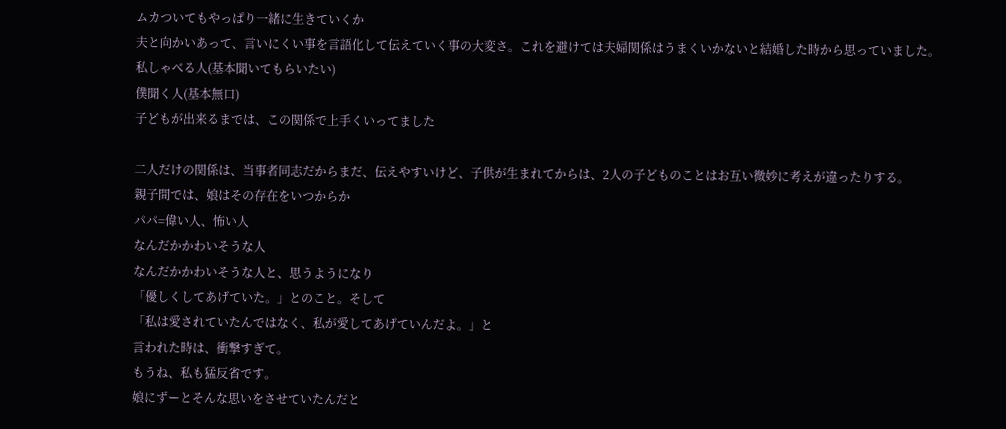ムカついてもやっぱり一緒に生きていくか
夫と向かいあって、言いにくい事を言語化して伝えていく事の大変さ。これを避けては夫婦関係はうまくいかないと結婚した時から思っていました。
私しゃべる人(基本聞いてもらいたい)
僕聞く人(基本無口)
子どもが出来るまでは、この関係で上手くいってました

二人だけの関係は、当事者同志だからまだ、伝えやすいけど、子供が生まれてからは、2人の子どものことはお互い微妙に考えが違ったりする。
親子間では、娘はその存在をいつからか
パパ=偉い人、怖い人
なんだかかわいそうな人
なんだかかわいそうな人と、思うようになり
「優しくしてあげていた。」とのこと。そして
「私は愛されていたんではなく、私が愛してあげていんだよ。」と
言われた時は、衝撃すぎて。
もうね、私も猛反省です。
娘にずーとそんな思いをさせていたんだと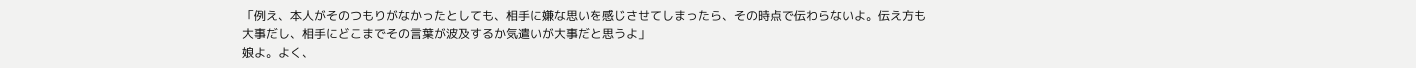「例え、本人がそのつもりがなかったとしても、相手に嫌な思いを感じさせてしまったら、その時点で伝わらないよ。伝え方も大事だし、相手にどこまでその言葉が波及するか気遣いが大事だと思うよ」
娘よ。よく、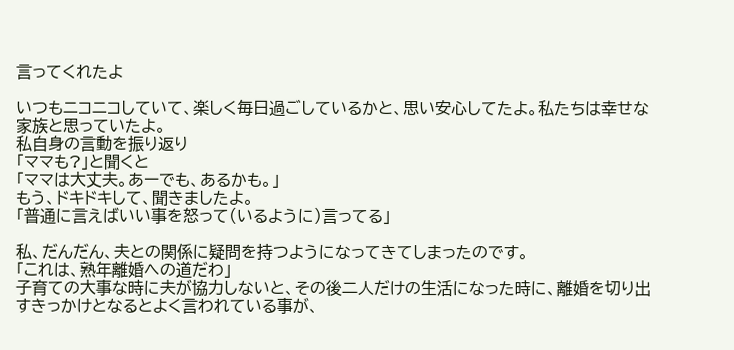言ってくれたよ

いつもニコニコしていて、楽しく毎日過ごしているかと、思い安心してたよ。私たちは幸せな家族と思っていたよ。
私自身の言動を振り返り
「ママも?」と聞くと
「ママは大丈夫。あーでも、あるかも。」
もう、ドキドキして、聞きましたよ。
「普通に言えばいい事を怒って(いるように)言ってる」

私、だんだん、夫との関係に疑問を持つようになってきてしまったのです。
「これは、熟年離婚への道だわ」
子育ての大事な時に夫が協力しないと、その後二人だけの生活になった時に、離婚を切り出すきっかけとなるとよく言われている事が、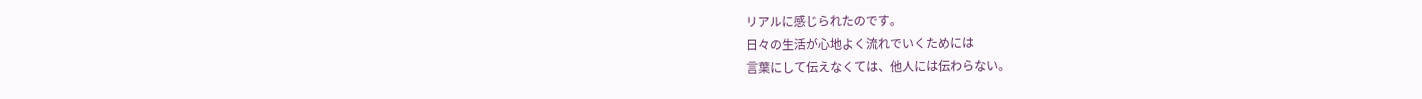リアルに感じられたのです。
日々の生活が心地よく流れでいくためには
言葉にして伝えなくては、他人には伝わらない。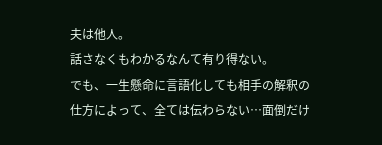夫は他人。
話さなくもわかるなんて有り得ない。
でも、一生懸命に言語化しても相手の解釈の仕方によって、全ては伝わらない…面倒だけ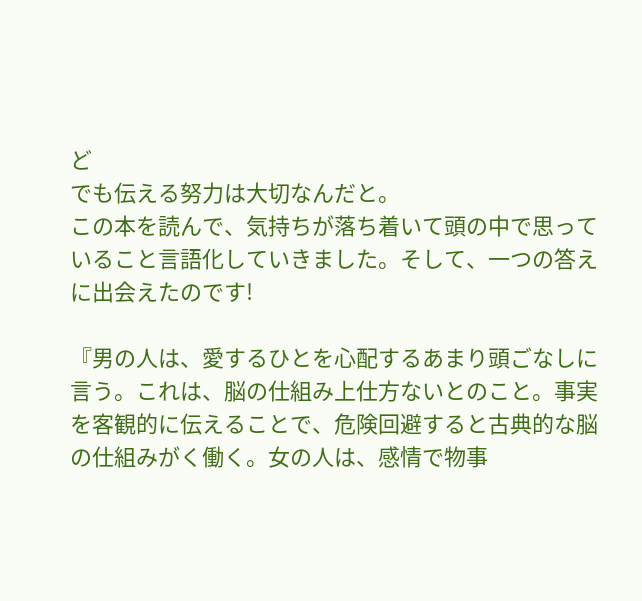ど
でも伝える努力は大切なんだと。
この本を読んで、気持ちが落ち着いて頭の中で思っていること言語化していきました。そして、一つの答えに出会えたのです!

『男の人は、愛するひとを心配するあまり頭ごなしに言う。これは、脳の仕組み上仕方ないとのこと。事実を客観的に伝えることで、危険回避すると古典的な脳の仕組みがく働く。女の人は、感情で物事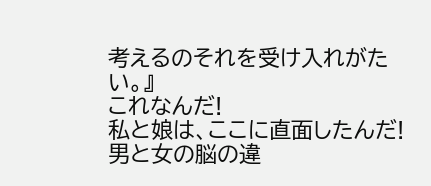考えるのそれを受け入れがたい。』
これなんだ!
私と娘は、ここに直面したんだ!
男と女の脳の違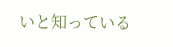いと知っている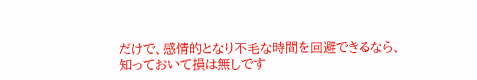だけで、感情的となり不毛な時間を回避できるなら、知っておいて損は無しです